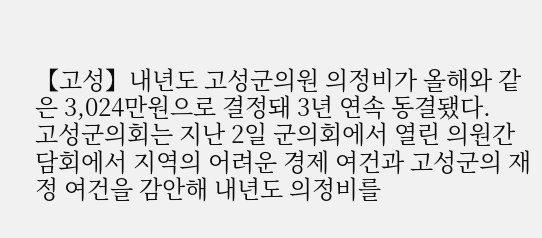【고성】내년도 고성군의원 의정비가 올해와 같은 3,024만원으로 결정돼 3년 연속 동결됐다.
고성군의회는 지난 2일 군의회에서 열린 의원간담회에서 지역의 어려운 경제 여건과 고성군의 재정 여건을 감안해 내년도 의정비를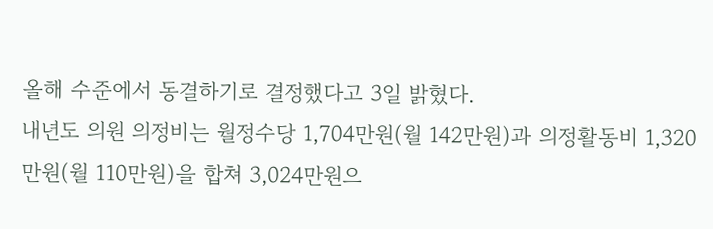올해 수준에서 동결하기로 결정했다고 3일 밝혔다.
내년도 의원 의정비는 월정수당 1,704만원(월 142만원)과 의정활동비 1,320만원(월 110만원)을 합쳐 3,024만원으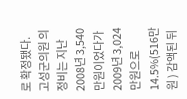로 확정됐다.
고성군의원 의정비는 지난 2008년 3,540만원이었다가 2009년 3,024만원으로 14.5%(516만원 ) 감액된 뒤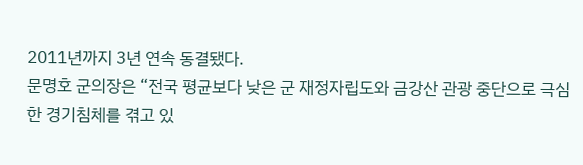2011년까지 3년 연속 동결됐다.
문명호 군의장은 “전국 평균보다 낮은 군 재정자립도와 금강산 관광 중단으로 극심한 경기침체를 겪고 있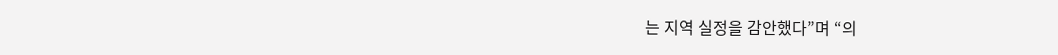는 지역 실정을 감안했다”며 “의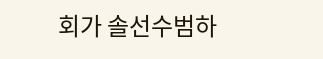회가 솔선수범하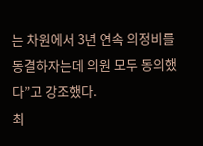는 차원에서 3년 연속 의정비를 동결하자는데 의원 모두 동의했다”고 강조했다.
최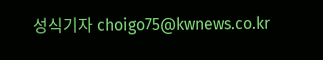성식기자 choigo75@kwnews.co.kr